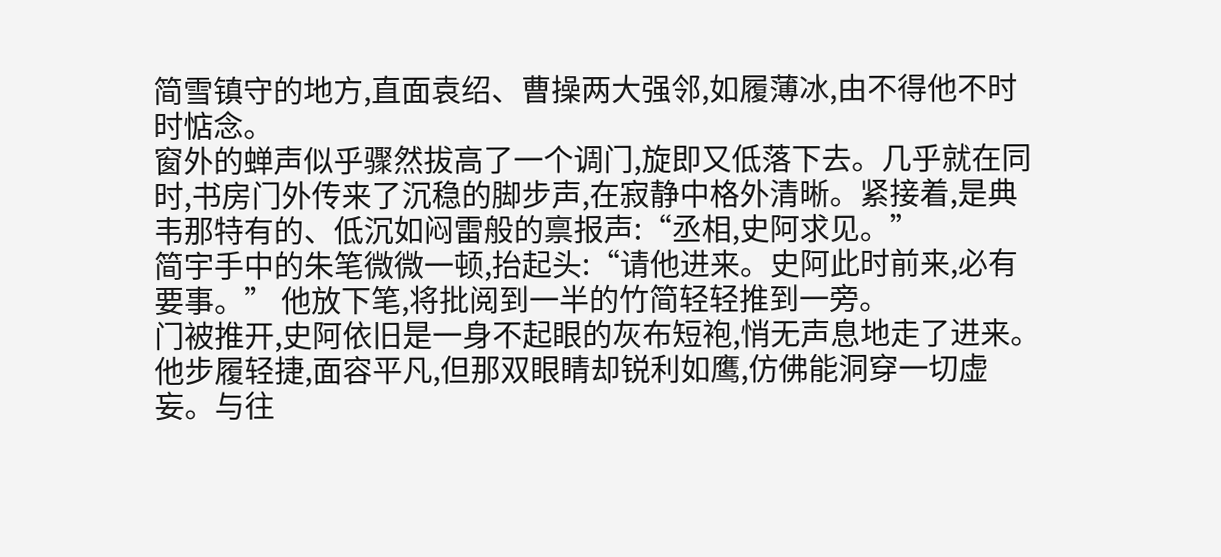简雪镇守的地方,直面袁绍、曹操两大强邻,如履薄冰,由不得他不时时惦念。
窗外的蝉声似乎骤然拔高了一个调门,旋即又低落下去。几乎就在同时,书房门外传来了沉稳的脚步声,在寂静中格外清晰。紧接着,是典韦那特有的、低沉如闷雷般的禀报声:“丞相,史阿求见。”
简宇手中的朱笔微微一顿,抬起头:“请他进来。史阿此时前来,必有要事。” 他放下笔,将批阅到一半的竹简轻轻推到一旁。
门被推开,史阿依旧是一身不起眼的灰布短袍,悄无声息地走了进来。他步履轻捷,面容平凡,但那双眼睛却锐利如鹰,仿佛能洞穿一切虚妄。与往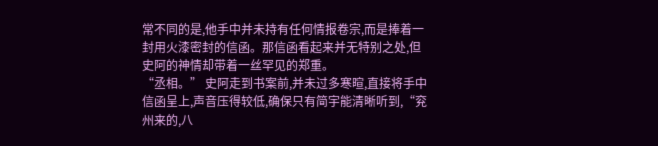常不同的是,他手中并未持有任何情报卷宗,而是捧着一封用火漆密封的信函。那信函看起来并无特别之处,但史阿的神情却带着一丝罕见的郑重。
“丞相。” 史阿走到书案前,并未过多寒暄,直接将手中信函呈上,声音压得较低,确保只有简宇能清晰听到,“兖州来的,八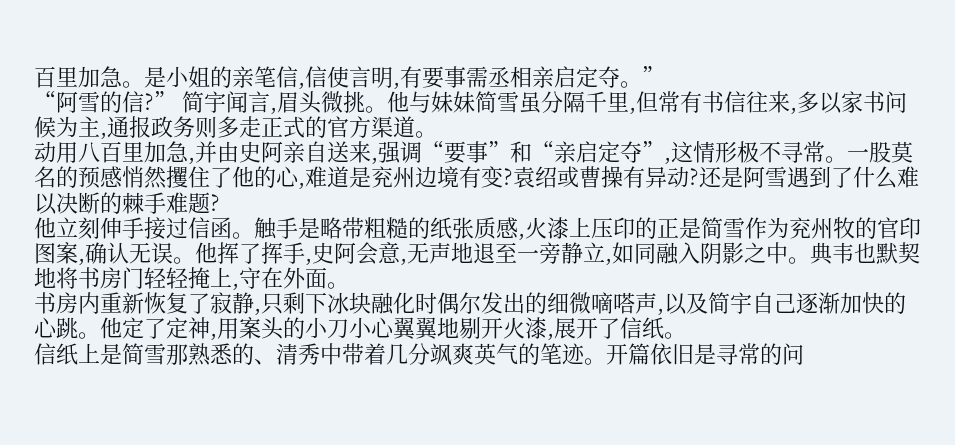百里加急。是小姐的亲笔信,信使言明,有要事需丞相亲启定夺。”
“阿雪的信?” 简宇闻言,眉头微挑。他与妹妹简雪虽分隔千里,但常有书信往来,多以家书问候为主,通报政务则多走正式的官方渠道。
动用八百里加急,并由史阿亲自送来,强调“要事”和“亲启定夺”,这情形极不寻常。一股莫名的预感悄然攫住了他的心,难道是兖州边境有变?袁绍或曹操有异动?还是阿雪遇到了什么难以决断的棘手难题?
他立刻伸手接过信函。触手是略带粗糙的纸张质感,火漆上压印的正是简雪作为兖州牧的官印图案,确认无误。他挥了挥手,史阿会意,无声地退至一旁静立,如同融入阴影之中。典韦也默契地将书房门轻轻掩上,守在外面。
书房内重新恢复了寂静,只剩下冰块融化时偶尔发出的细微嘀嗒声,以及简宇自己逐渐加快的心跳。他定了定神,用案头的小刀小心翼翼地剔开火漆,展开了信纸。
信纸上是简雪那熟悉的、清秀中带着几分飒爽英气的笔迹。开篇依旧是寻常的问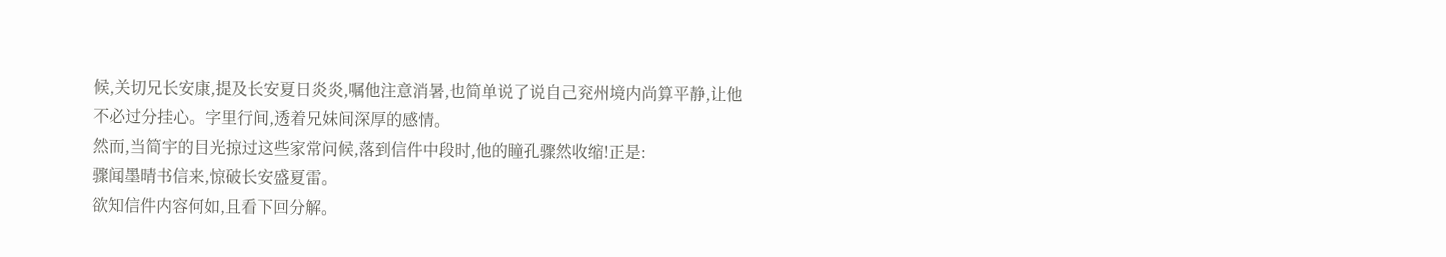候,关切兄长安康,提及长安夏日炎炎,嘱他注意消暑,也简单说了说自己兖州境内尚算平静,让他不必过分挂心。字里行间,透着兄妹间深厚的感情。
然而,当简宇的目光掠过这些家常问候,落到信件中段时,他的瞳孔骤然收缩!正是:
骤闻墨晴书信来,惊破长安盛夏雷。
欲知信件内容何如,且看下回分解。